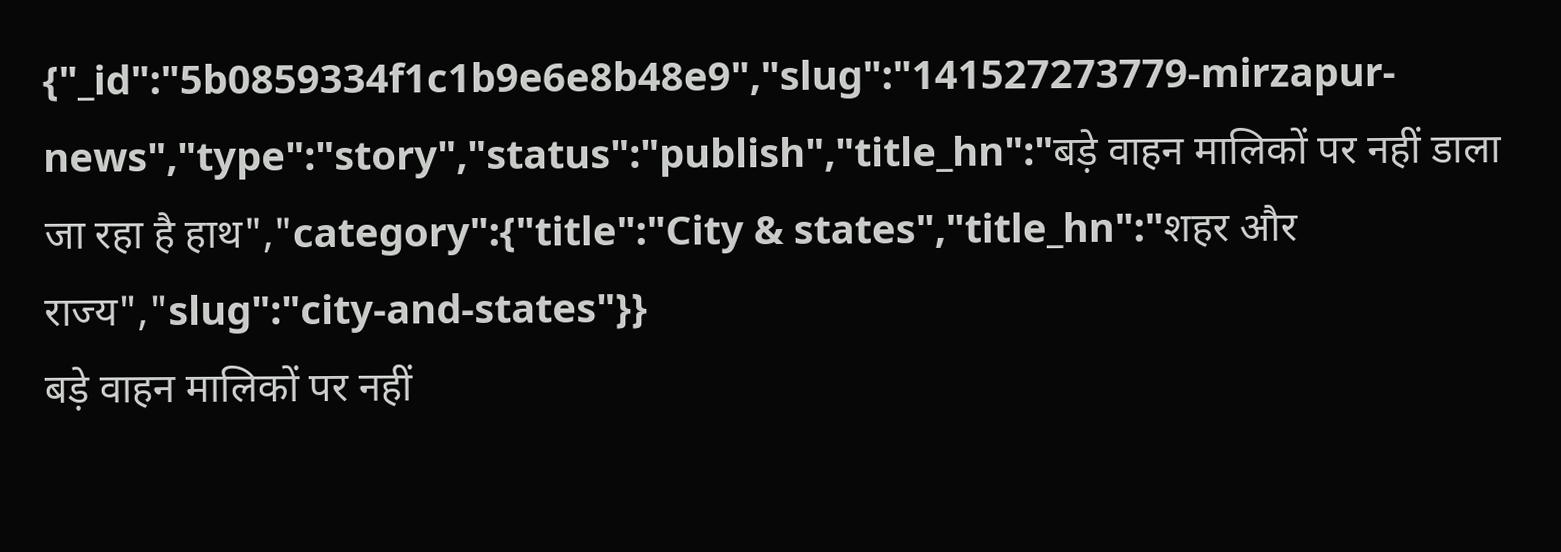{"_id":"5b0859334f1c1b9e6e8b48e9","slug":"141527273779-mirzapur-news","type":"story","status":"publish","title_hn":"बड़े वाहन मालिकों पर नहीं डाला जा रहा है हाथ","category":{"title":"City & states","title_hn":"शहर और राज्य","slug":"city-and-states"}}
बड़े वाहन मालिकों पर नहीं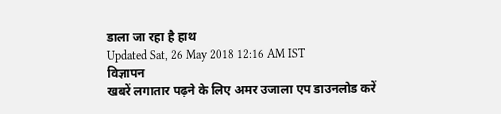डाला जा रहा है हाथ
Updated Sat, 26 May 2018 12:16 AM IST
विज्ञापन
खबरें लगातार पढ़ने के लिए अमर उजाला एप डाउनलोड करें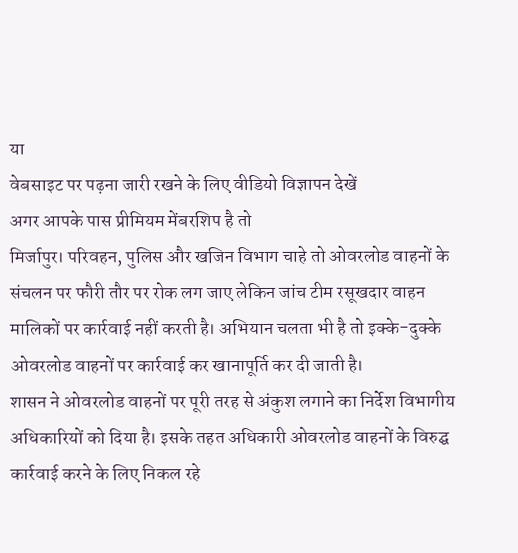या
वेबसाइट पर पढ़ना जारी रखने के लिए वीडियो विज्ञापन देखें
अगर आपके पास प्रीमियम मेंबरशिप है तो
मिर्जापुर। परिवहन, पुलिस और खजिन विभाग चाहे तो ओवरलोड वाहनों के संचलन पर फौरी तौर पर रोक लग जाए लेकिन जांच टीम रसूखदार वाहन मालिकों पर कार्रवाई नहीं करती है। अभियान चलता भी है तो इक्के-दुक्के ओवरलोड वाहनों पर कार्रवाई कर खानापूर्ति कर दी जाती है।
शासन ने ओवरलोड वाहनों पर पूरी तरह से अंकुश लगाने का निर्देश विभागीय अधिकारियों को दिया है। इसके तहत अधिकारी ओवरलोड वाहनों के विरुद्घ कार्रवाई करने के लिए निकल रहे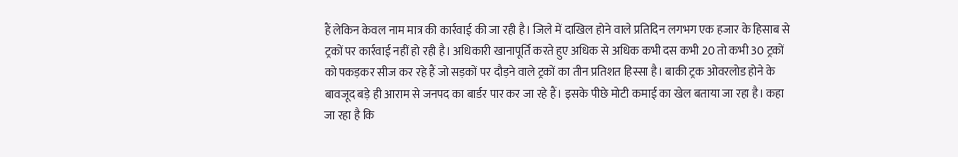हैं लेकिन केवल नाम मात्र की कार्रवाई की जा रही है। जिले में दाखिल होने वाले प्रतिदिन लगभग एक हजार के हिसाब से ट्रकों पर कार्रवाई नहीं हो रही है। अधिकारी खानापूर्ति करते हुए अधिक से अधिक कभी दस कभी 20 तो कभी 30 ट्रकों को पकड़कर सीज कर रहे हैं जो सड़कों पर दौड़ने वाले ट्रकों का तीन प्रतिशत हिस्सा है। बाकी ट्रक ओवरलोड होने के बावजूद बड़े ही आराम से जनपद का बार्डर पार कर जा रहे हैं। इसके पीछे मोटी कमाई का खेल बताया जा रहा है। कहा जा रहा है कि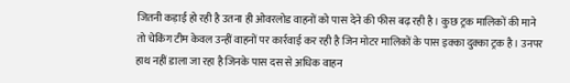जितनी कड़ाई हो रही है उतना ही ओवरलोड वाहनों को पास देने की फीस बढ़ रही है। कुछ ट्रक मालिकों की माने तो चेकिंग टीम केवल उन्हीं वाहनों पर कार्रवाई कर रही है जिन मोटर मालिकों के पास इक्का दुक्का ट्रक है। उनपर हाथ नहीं डाला जा रहा है जिनके पास दस से अधिक वाहन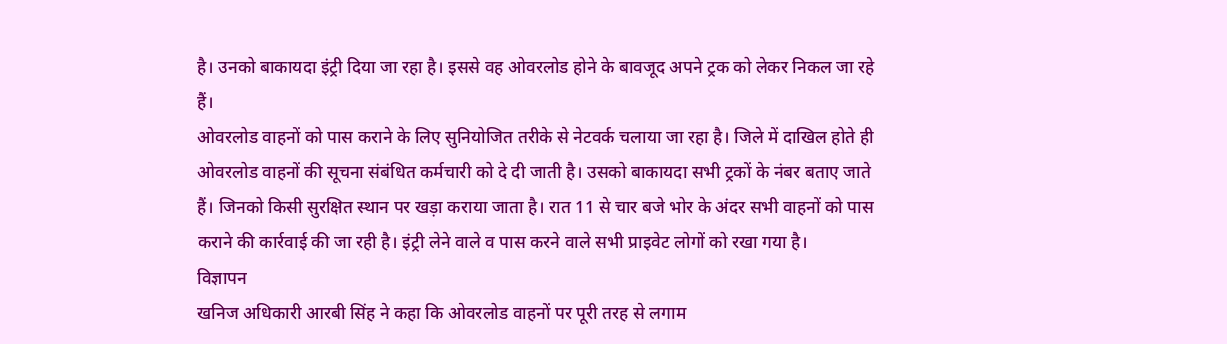है। उनको बाकायदा इंट्री दिया जा रहा है। इससे वह ओवरलोड होने के बावजूद अपने ट्रक को लेकर निकल जा रहे हैं।
ओवरलोड वाहनों को पास कराने के लिए सुनियोजित तरीके से नेटवर्क चलाया जा रहा है। जिले में दाखिल होते ही ओवरलोड वाहनों की सूचना संबंधित कर्मचारी को दे दी जाती है। उसको बाकायदा सभी ट्रकों के नंबर बताए जाते हैं। जिनको किसी सुरक्षित स्थान पर खड़ा कराया जाता है। रात 11 से चार बजे भोर के अंदर सभी वाहनों को पास कराने की कार्रवाई की जा रही है। इंट्री लेने वाले व पास करने वाले सभी प्राइवेट लोगों को रखा गया है।
विज्ञापन
खनिज अधिकारी आरबी सिंह ने कहा कि ओवरलोड वाहनों पर पूरी तरह से लगाम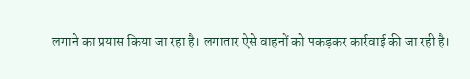लगाने का प्रयास किया जा रहा है। लगातार ऐसे वाहनों को पकड़कर कार्रवाई की जा रही है।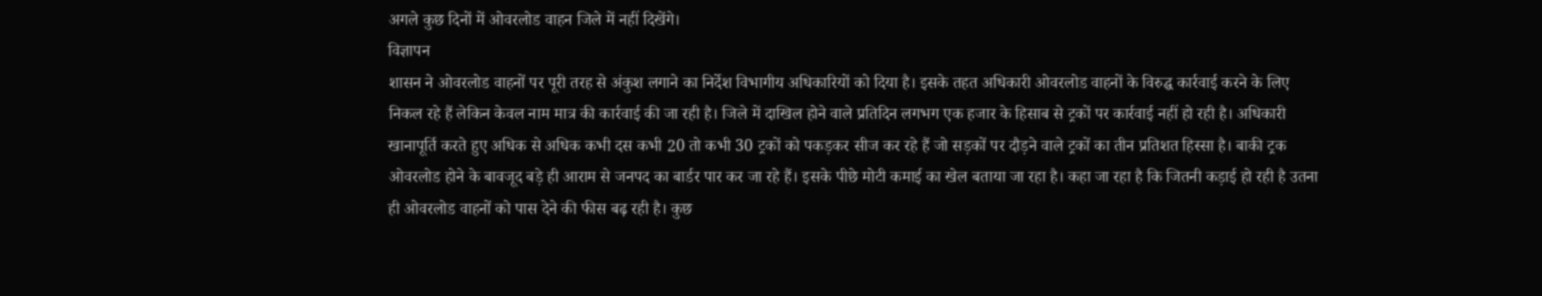अगले कुछ दिनों में ओवरलोड वाहन जिले में नहीं दिखेंगे।
विज्ञापन
शासन ने ओवरलोड वाहनों पर पूरी तरह से अंकुश लगाने का निर्देश विभागीय अधिकारियों को दिया है। इसके तहत अधिकारी ओवरलोड वाहनों के विरुद्घ कार्रवाई करने के लिए निकल रहे हैं लेकिन केवल नाम मात्र की कार्रवाई की जा रही है। जिले में दाखिल होने वाले प्रतिदिन लगभग एक हजार के हिसाब से ट्रकों पर कार्रवाई नहीं हो रही है। अधिकारी खानापूर्ति करते हुए अधिक से अधिक कभी दस कभी 20 तो कभी 30 ट्रकों को पकड़कर सीज कर रहे हैं जो सड़कों पर दौड़ने वाले ट्रकों का तीन प्रतिशत हिस्सा है। बाकी ट्रक ओवरलोड होने के बावजूद बड़े ही आराम से जनपद का बार्डर पार कर जा रहे हैं। इसके पीछे मोटी कमाई का खेल बताया जा रहा है। कहा जा रहा है कि जितनी कड़ाई हो रही है उतना ही ओवरलोड वाहनों को पास देने की फीस बढ़ रही है। कुछ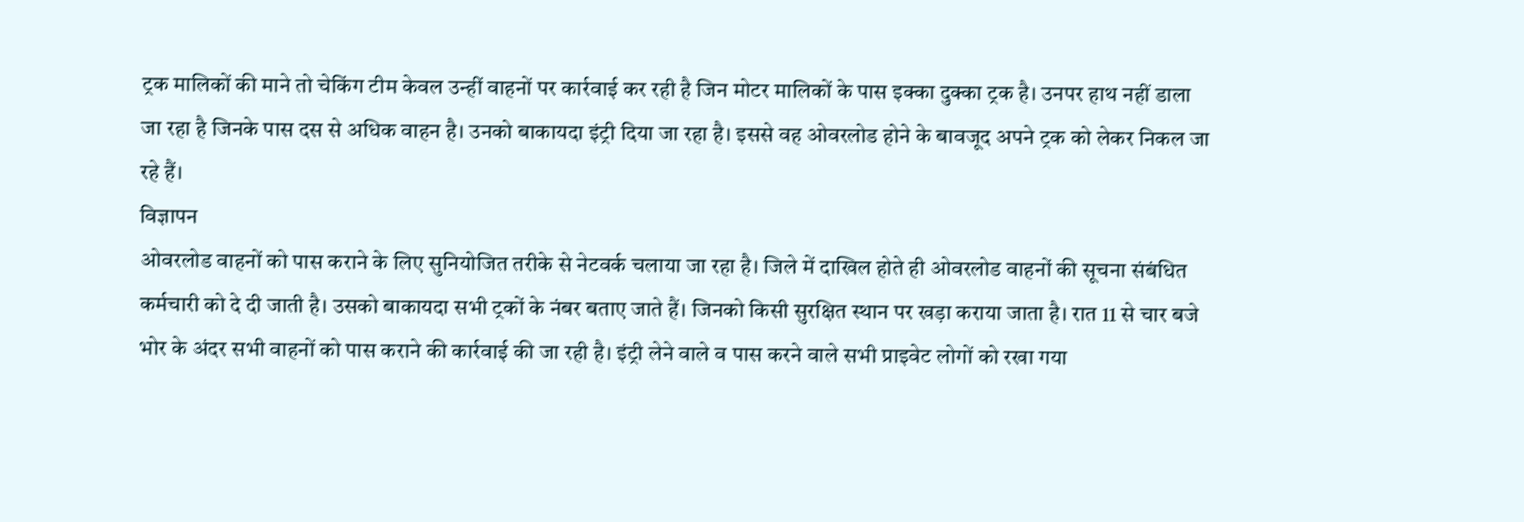ट्रक मालिकों की माने तो चेकिंग टीम केवल उन्हीं वाहनों पर कार्रवाई कर रही है जिन मोटर मालिकों के पास इक्का दुक्का ट्रक है। उनपर हाथ नहीं डाला जा रहा है जिनके पास दस से अधिक वाहन है। उनको बाकायदा इंट्री दिया जा रहा है। इससे वह ओवरलोड होने के बावजूद अपने ट्रक को लेकर निकल जा रहे हैं।
विज्ञापन
ओवरलोड वाहनों को पास कराने के लिए सुनियोजित तरीके से नेटवर्क चलाया जा रहा है। जिले में दाखिल होते ही ओवरलोड वाहनों की सूचना संबंधित कर्मचारी को दे दी जाती है। उसको बाकायदा सभी ट्रकों के नंबर बताए जाते हैं। जिनको किसी सुरक्षित स्थान पर खड़ा कराया जाता है। रात 11 से चार बजे भोर के अंदर सभी वाहनों को पास कराने की कार्रवाई की जा रही है। इंट्री लेने वाले व पास करने वाले सभी प्राइवेट लोगों को रखा गया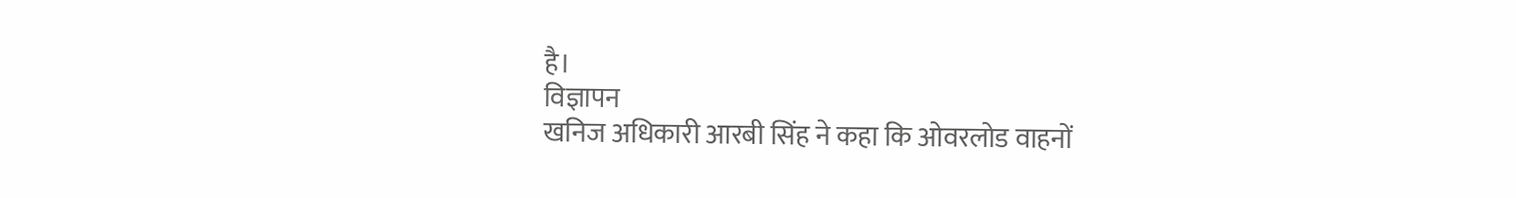है।
विज्ञापन
खनिज अधिकारी आरबी सिंह ने कहा कि ओवरलोड वाहनों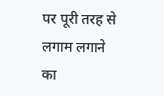पर पूरी तरह से लगाम लगाने का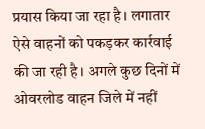प्रयास किया जा रहा है। लगातार ऐसे वाहनों को पकड़कर कार्रवाई की जा रही है। अगले कुछ दिनों में ओवरलोड वाहन जिले में नहीं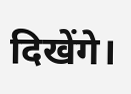दिखेंगे।